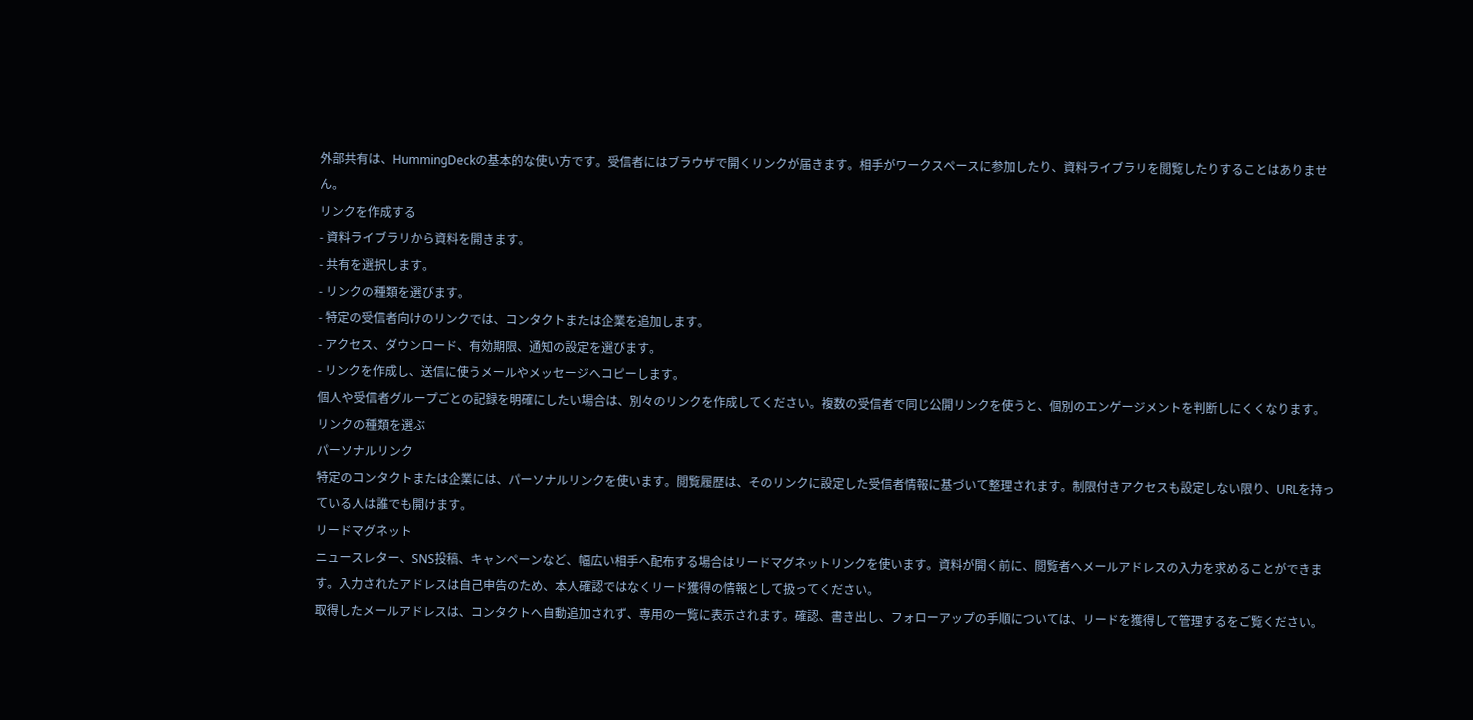外部共有は、HummingDeckの基本的な使い方です。受信者にはブラウザで開くリンクが届きます。相手がワークスペースに参加したり、資料ライブラリを閲覧したりすることはありません。
リンクを作成する
- 資料ライブラリから資料を開きます。
- 共有を選択します。
- リンクの種類を選びます。
- 特定の受信者向けのリンクでは、コンタクトまたは企業を追加します。
- アクセス、ダウンロード、有効期限、通知の設定を選びます。
- リンクを作成し、送信に使うメールやメッセージへコピーします。
個人や受信者グループごとの記録を明確にしたい場合は、別々のリンクを作成してください。複数の受信者で同じ公開リンクを使うと、個別のエンゲージメントを判断しにくくなります。
リンクの種類を選ぶ
パーソナルリンク
特定のコンタクトまたは企業には、パーソナルリンクを使います。閲覧履歴は、そのリンクに設定した受信者情報に基づいて整理されます。制限付きアクセスも設定しない限り、URLを持っている人は誰でも開けます。
リードマグネット
ニュースレター、SNS投稿、キャンペーンなど、幅広い相手へ配布する場合はリードマグネットリンクを使います。資料が開く前に、閲覧者へメールアドレスの入力を求めることができます。入力されたアドレスは自己申告のため、本人確認ではなくリード獲得の情報として扱ってください。
取得したメールアドレスは、コンタクトへ自動追加されず、専用の一覧に表示されます。確認、書き出し、フォローアップの手順については、リードを獲得して管理するをご覧ください。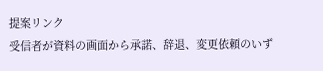提案リンク
受信者が資料の画面から承諾、辞退、変更依頼のいず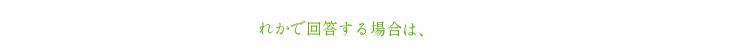れかで回答する場合は、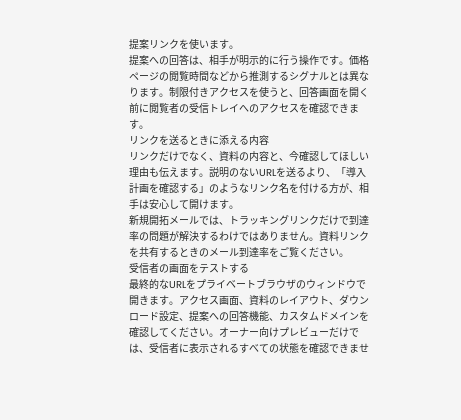提案リンクを使います。
提案への回答は、相手が明示的に行う操作です。価格ページの閲覧時間などから推測するシグナルとは異なります。制限付きアクセスを使うと、回答画面を開く前に閲覧者の受信トレイへのアクセスを確認できます。
リンクを送るときに添える内容
リンクだけでなく、資料の内容と、今確認してほしい理由も伝えます。説明のないURLを送るより、「導入計画を確認する」のようなリンク名を付ける方が、相手は安心して開けます。
新規開拓メールでは、トラッキングリンクだけで到達率の問題が解決するわけではありません。資料リンクを共有するときのメール到達率をご覧ください。
受信者の画面をテストする
最終的なURLをプライベートブラウザのウィンドウで開きます。アクセス画面、資料のレイアウト、ダウンロード設定、提案への回答機能、カスタムドメインを確認してください。オーナー向けプレビューだけでは、受信者に表示されるすべての状態を確認できませ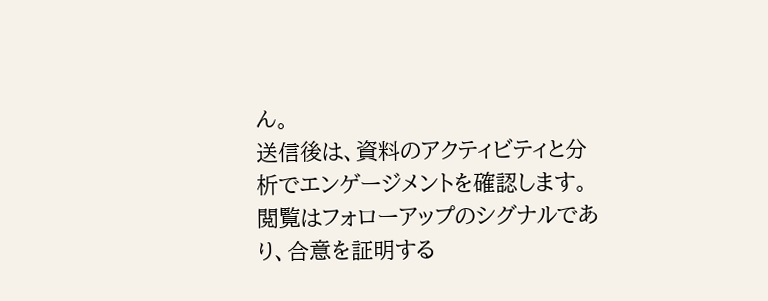ん。
送信後は、資料のアクティビティと分析でエンゲージメントを確認します。閲覧はフォローアップのシグナルであり、合意を証明する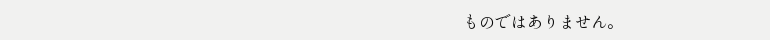ものではありません。